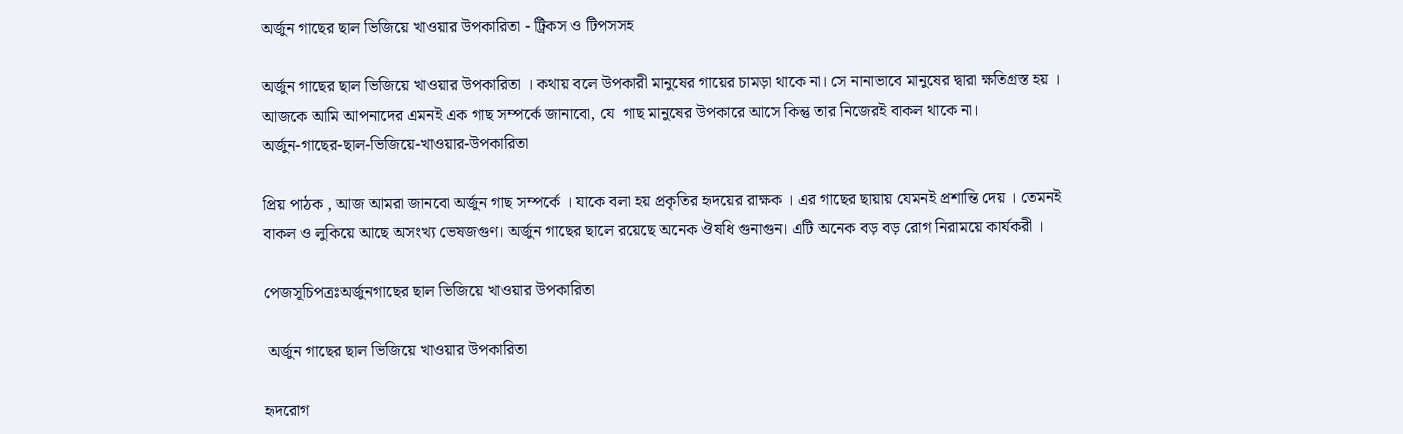অর্জুন গাছের ছাল ভিজিয়ে খাওয়ার উপকারিতা - ট্রিকস ও টিপসসহ

অর্জুন গাছের ছাল ভিজিয়ে খাওয়ার উপকারিতা । কথায় বলে উপকারী মানুষের গায়ের চামড়া থাকে না। সে নানাভাবে মানুষের দ্বারা ক্ষতিগ্রস্ত হয় । আজকে আমি আপনাদের এমনই এক গাছ সম্পর্কে জানাবো, যে  গাছ মানুষের উপকারে আসে কিন্তু তার নিজেরই বাকল থাকে না।
অর্জুন-গাছের-ছাল-ভিজিয়ে-খাওয়ার-উপকারিতা

প্রিয় পাঠক , আজ আমরা জানবো অর্জুন গাছ সম্পর্কে । যাকে বলা হয় প্রকৃতির হৃদয়ের রাক্ষক । এর গাছের ছায়ায় যেমনই প্রশান্তি দেয় । তেমনই বাকল ও লুকিয়ে আছে অসংখ্য ভেষজগুণ। অর্জুন গাছের ছালে রয়েছে অনেক ঔষধি গুনাগুন। এটি অনেক বড় বড় রোগ নিরাময়ে কার্যকরী ।

পেজসূচিপত্রঃঅর্জুনগাছের ছাল ভিজিয়ে খাওয়ার উপকারিতা

 অর্জুন গাছের ছাল ভিজিয়ে খাওয়ার উপকারিতা

হৃদরোগ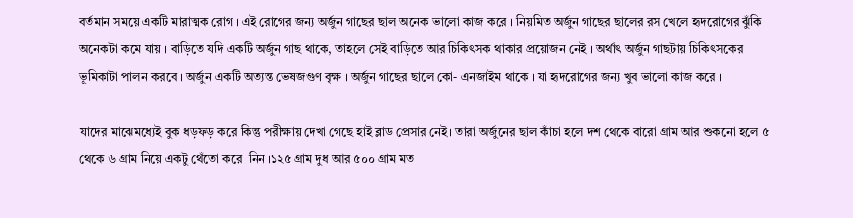বর্তমান সময়ে একটি মারাত্মক রোগ । এই রোগের জন্য অর্জুন গাছের ছাল অনেক ভালো কাজ করে । নিয়মিত অর্জুন গাছের ছালের রস খেলে হৃদরোগের ঝুঁকি অনেকটা কমে যায় । বাড়িতে যদি একটি অর্জুন গাছ থাকে, তাহলে সেই বাড়িতে আর চিকিৎসক থাকার প্রয়োজন নেই । অর্থাৎ অর্জুন গাছটায় চিকিৎসকের ভূমিকাটা পালন করবে । অর্জুন একটি অত্যন্ত ভেষজগুণ বৃক্ষ । অর্জুন গাছের ছালে কো- এনজাইম থাকে । যা হৃদরোগের জন্য খুব ভালো কাজ করে ।

যাদের মাঝেমধ্যেই বুক ধড়ফড় করে কিন্তু পরীক্ষায় দেখা গেছে হাই ব্লাড প্রেসার নেই। তারা অর্জুনের ছাল কাঁচা হলে দশ থেকে বারো গ্রাম আর শুকনো হলে ৫ থেকে ৬ গ্রাম নিয়ে একটু থেঁতো করে  নিন ।১২৫ গ্রাম দুধ আর ৫০০ গ্রাম মত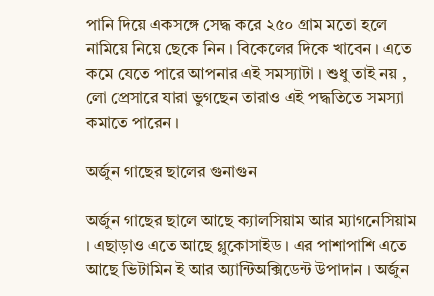পানি দিয়ে একসঙ্গে সেদ্ধ করে ২৫০ গ্রাম মতো হলে নামিয়ে নিয়ে ছেকে নিন । বিকেলের দিকে খাবেন । এতে কমে যেতে পারে আপনার এই সমস্যাটা । শুধু তাই নয় , লো প্রেসারে যারা ভুগছেন তারাও এই পদ্ধতিতে সমস্যা কমাতে পারেন ।

অর্জুন গাছের ছালের গুনাগুন

অর্জুন গাছের ছালে আছে ক্যালসিয়াম আর ম্যাগনেসিয়াম । এছাড়াও এতে আছে গ্লুকোসাইড । এর পাশাপাশি এতে আছে ভিটামিন ই আর অ্যান্টিঅক্সিডেন্ট উপাদান । অর্জুন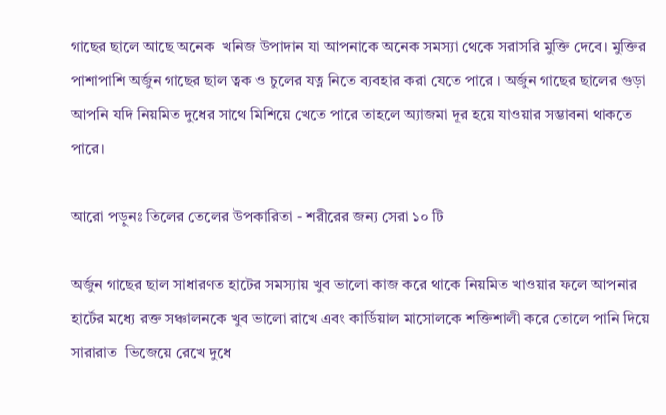গাছের ছালে আছে অনেক  খনিজ উপাদান যা আপনাকে অনেক সমস্যা থেকে সরাসরি মুক্তি দেবে। মুক্তির পাশাপাশি অর্জুন গাছের ছাল ত্বক ও চুলের যত্ন নিতে ব্যবহার করা যেতে পারে । অর্জুন গাছের ছালের গুড়া আপনি যদি নিয়মিত দুধের সাথে মিশিয়ে খেতে পারে তাহলে অ্যাজমা দূর হয়ে যাওয়ার সম্ভাবনা থাকতে পারে।

আরো পড়ুনঃ তিলের তেলের উপকারিতা - শরীরের জন্য সেরা ১০ টি

অর্জুন গাছের ছাল সাধারণত হাটের সমস্যায় খুব ভালো কাজ করে থাকে নিয়মিত খাওয়ার ফলে আপনার হার্টের মধ্যে রক্ত সঞ্চালনকে খুব ভালো রাখে এবং কার্ডিয়াল মাসোলকে শক্তিশালী করে তোলে পানি দিয়ে সারারাত  ভিজেয়ে রেখে দুধে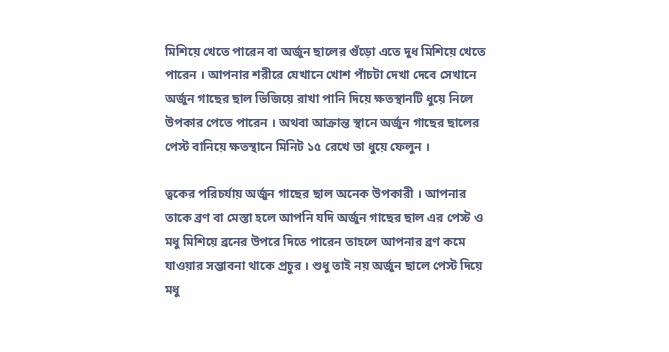মিশিয়ে খেতে পারেন বা অর্জুন ছালের গুঁড়ো এতে দুধ মিশিয়ে খেতে পারেন । আপনার শরীরে যেখানে খোশ পাঁচটা দেখা দেবে সেখানে অর্জুন গাছের ছাল ভিজিয়ে রাখা পানি দিয়ে ক্ষতস্থানটি ধুয়ে নিলে উপকার পেতে পারেন । অথবা আক্রান্ত স্থানে অর্জুন গাছের ছালের পেস্ট বানিয়ে ক্ষতস্থানে মিনিট ১৫ রেখে তা ধুয়ে ফেলুন ।

ত্বকের পরিচর্যায় অর্জুন গাছের ছাল অনেক উপকারী । আপনার তাকে ব্রণ বা মেস্তা হলে আপনি যদি অর্জুন গাছের ছাল এর পেস্ট ও মধু মিশিয়ে ব্রনের উপরে দিতে পারেন তাহলে আপনার ব্রণ কমে যাওয়ার সম্ভাবনা থাকে প্রচুর । শুধু তাই নয় অর্জুন ছালে পেস্ট দিয়ে মধু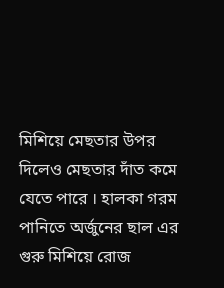মিশিয়ে মেছতার উপর দিলেও মেছতার দাঁত কমে যেতে পারে । হালকা গরম পানিতে অর্জুনের ছাল এর গুরু মিশিয়ে রোজ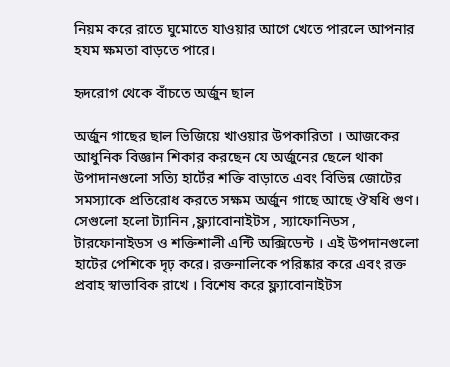নিয়ম করে রাতে ঘুমোতে যাওয়ার আগে খেতে পারলে আপনার হযম ক্ষমতা বাড়তে পারে।

হৃদরোগ থেকে বাঁচতে অর্জুন ছাল

অর্জুন গাছের ছাল ভিজিয়ে খাওয়ার উপকারিতা । আজকের আধুনিক বিজ্ঞান শিকার করছেন যে অর্জুনের ছেলে থাকা উপাদানগুলো সত্যি হার্টের শক্তি বাড়াতে এবং বিভিন্ন জোটের সমস্যাকে প্রতিরোধ করতে সক্ষম অর্জুন গাছে আছে ঔষধি গুণ। সেগুলো হলো ট্যানিন ,ফ্ল্যাবোনাইটস , স্যাফোনিডস , টারফোনাইডস ও শক্তিশালী এন্টি অক্সিডেন্ট । এই উপদানগুলো হাটের পেশিকে দৃঢ় করে। রক্তনালিকে পরিষ্কার করে এবং রক্ত প্রবাহ স্বাভাবিক রাখে । বিশেষ করে ফ্ল্যাবোনাইটস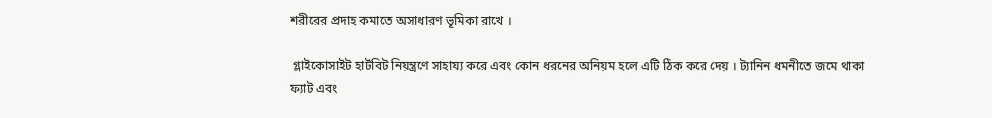শরীরের প্রদাহ কমাতে অসাধারণ ভূমিকা রাখে ।

 গ্লাইকোসাইট হার্টবিট নিয়ন্ত্রণে সাহায্য করে এবং কোন ধরনের অনিয়ম হলে এটি ঠিক করে দেয় । ট্যানিন ধমনীতে জমে থাকা ফ্যাট এবং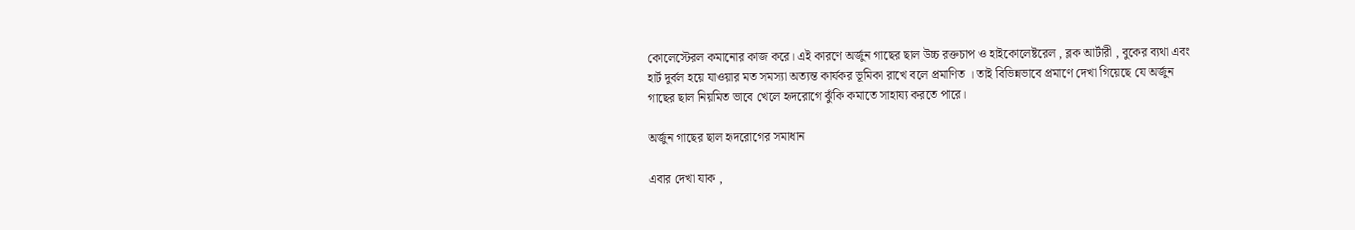কোলেস্টেরল কমানোর কাজ করে। এই কারণে অর্জুন গাছের ছাল উচ্চ রক্তচাপ ও হাইকোলেষ্টরেল , ব্লক আর্টারী , বুকের ব্যথা এবং হার্ট দুর্বল হয়ে যাওয়ার মত সমস্যা অত্যন্ত কার্যকর ভূমিকা রাখে বলে প্রমাণিত । তাই বিভিন্নভাবে প্রমাণে দেখা গিয়েছে যে অর্জুন গাছের ছাল নিয়মিত ভাবে খেলে হৃদরোগে ঝুঁকি কমাতে সাহায্য করতে পারে।

অর্জুন গাছের ছাল হৃদরোগের সমাধান

এবার দেখা যাক ,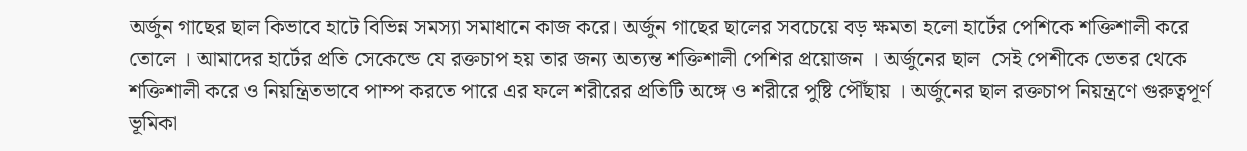অর্জুন গাছের ছাল কিভাবে হাটে বিভিন্ন সমস্যা সমাধানে কাজ করে। অর্জুন গাছের ছালের সবচেয়ে বড় ক্ষমতা হলো হার্টের পেশিকে শক্তিশালী করে তোলে । আমাদের হার্টের প্রতি সেকেন্ডে যে রক্তচাপ হয় তার জন্য অত্যন্ত শক্তিশালী পেশির প্রয়োজন । অর্জুনের ছাল  সেই পেশীকে ভেতর থেকে শক্তিশালী করে ও নিয়ন্ত্রিতভাবে পাম্প করতে পারে এর ফলে শরীরের প্রতিটি অঙ্গে ও শরীরে পুষ্টি পৌঁছায় । অর্জুনের ছাল রক্তচাপ নিয়ন্ত্রণে গুরুত্বপূর্ণ ভূমিকা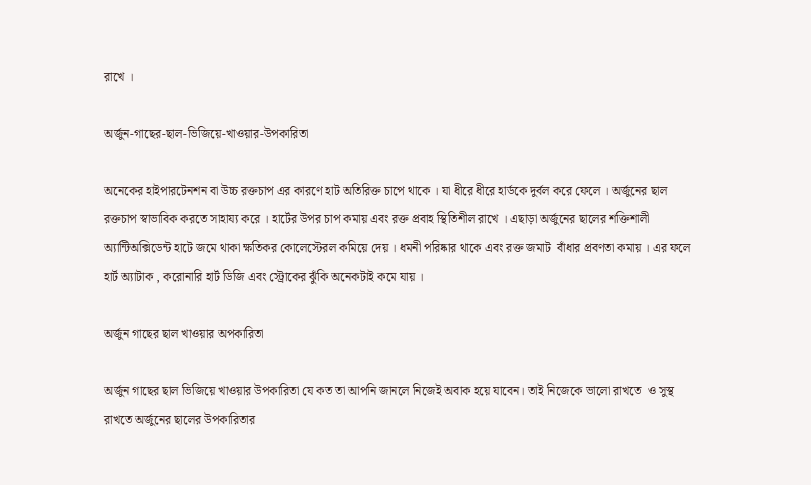রাখে ।

অর্জুন-গাছের-ছাল-ভিজিয়ে-খাওয়ার-উপকারিতা

অনেকের হাইপারটেনশন বা উচ্চ রক্তচাপ এর কারণে হাট অতিরিক্ত চাপে থাকে । যা ধীরে ধীরে হার্ডকে দুর্বল করে ফেলে । অর্জুনের ছাল রক্তচাপ স্বাভাবিক করতে সাহায্য করে । হার্টের উপর চাপ কমায় এবং রক্ত প্রবাহ স্থিতিশীল রাখে । এছাড়া অর্জুনের ছালের শক্তিশালী অ্যান্টিঅক্সিডেন্ট হাটে জমে থাকা ক্ষতিকর কোলেস্টেরল কমিয়ে দেয় । ধমনী পরিষ্কার থাকে এবং রক্ত জমাট  বাঁধার প্রবণতা কমায় । এর ফলে হার্ট অ্যাটাক , করোনারি হার্ট ডিজি এবং স্ট্রোকের ঝুঁকি অনেকটাই কমে যায় ।

অর্জুন গাছের ছাল খাওয়ার অপকারিতা

অর্জুন গাছের ছাল ভিজিয়ে খাওয়ার উপকারিতা যে কত তা আপনি জানলে নিজেই অবাক হয়ে যাবেন। তাই নিজেকে ভালো রাখতে  ও সুস্থ রাখতে অর্জুনের ছালের উপকারিতার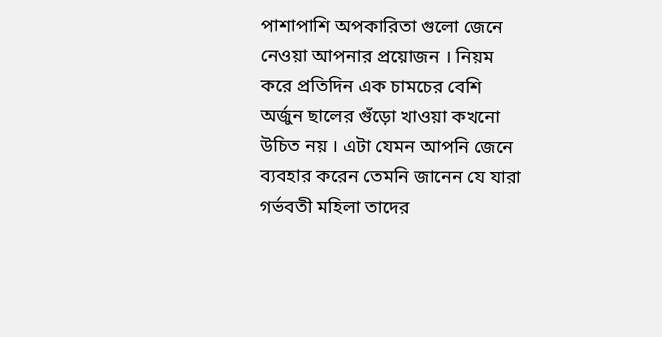পাশাপাশি অপকারিতা গুলো জেনে নেওয়া আপনার প্রয়োজন । নিয়ম করে প্রতিদিন এক চামচের বেশি অর্জুন ছালের গুঁড়ো খাওয়া কখনো উচিত নয় । এটা যেমন আপনি জেনে ব্যবহার করেন তেমনি জানেন যে যারা গর্ভবতী মহিলা তাদের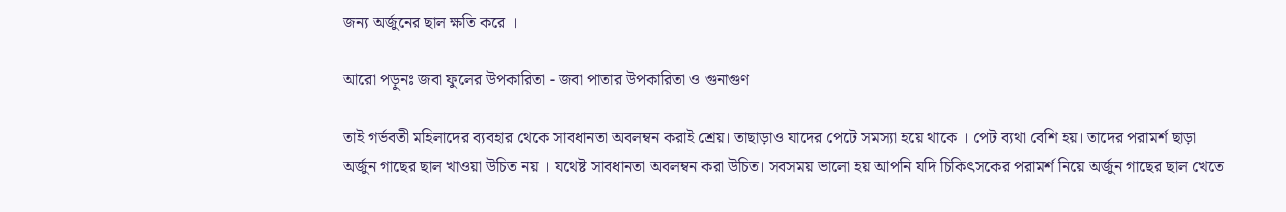জন্য অর্জুনের ছাল ক্ষতি করে ।

আরো পড়ুনঃ জবা ফুলের উপকারিতা - জবা পাতার উপকারিতা ও গুনাগুণ

তাই গর্ভবতী মহিলাদের ব্যবহার থেকে সাবধানতা অবলম্বন করাই শ্রেয়। তাছাড়াও যাদের পেটে সমস্যা হয়ে থাকে । পেট ব্যথা বেশি হয়। তাদের পরামর্শ ছাড়া অর্জুন গাছের ছাল খাওয়া উচিত নয় । যথেষ্ট সাবধানতা অবলম্বন করা উচিত। সবসময় ভালো হয় আপনি যদি চিকিৎসকের পরামর্শ নিয়ে অর্জুন গাছের ছাল খেতে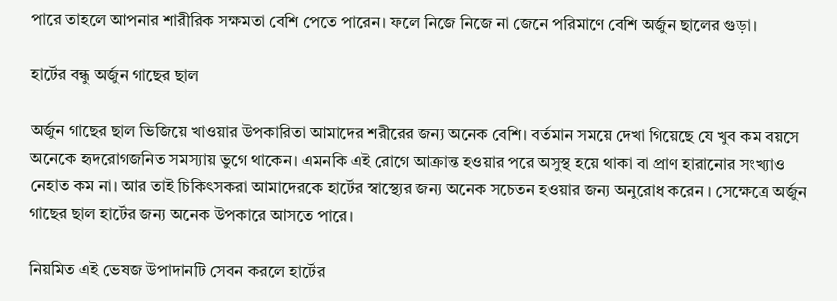পারে তাহলে আপনার শারীরিক সক্ষমতা বেশি পেতে পারেন। ফলে নিজে নিজে না জেনে পরিমাণে বেশি অর্জুন ছালের গুড়া।

হার্টের বন্ধু অর্জুন গাছের ছাল

অর্জুন গাছের ছাল ভিজিয়ে খাওয়ার উপকারিতা আমাদের শরীরের জন্য অনেক বেশি। বর্তমান সময়ে দেখা গিয়েছে যে খুব কম বয়সে অনেকে হৃদরোগজনিত সমস্যায় ভুগে থাকেন। এমনকি এই রোগে আক্রান্ত হওয়ার পরে অসুস্থ হয়ে থাকা বা প্রাণ হারানোর সংখ্যাও নেহাত কম না। আর তাই চিকিৎসকরা আমাদেরকে হার্টের স্বাস্থ্যের জন্য অনেক সচেতন হওয়ার জন্য অনুরোধ করেন । সেক্ষেত্রে অর্জুন গাছের ছাল হার্টের জন্য অনেক উপকারে আসতে পারে।

নিয়মিত এই ভেষজ উপাদানটি সেবন করলে হার্টের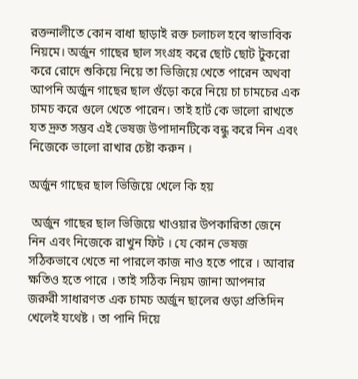রক্তনালীতে কোন বাধা ছাড়াই রক্ত চলাচল হবে স্বাভাবিক নিয়মে। অর্জুন গাছের ছাল সংগ্রহ করে ছোট ছোট টুকরো করে রোদে শুকিয়ে নিয়ে তা ভিজিয়ে খেতে পারেন অথবা আপনি অর্জুন গাছের ছাল গুঁড়ো করে নিয়ে চা চামচের এক চামচ করে গুলে খেতে পারেন। তাই হার্ট কে ভালো রাখতে যত দ্রুত সম্ভব এই ভেষজ উপাদানটিকে বন্ধু করে নিন এবং নিজেকে ভালো রাখার চেষ্টা করুন ।

অর্জুন গাছের ছাল ভিজিয়ে খেলে কি হয়

 অর্জুন গাছের ছাল ভিজিয়ে খাওয়ার উপকারিতা জেনে নিন এবং নিজেকে রাখুন ফিট । যে কোন ভেষজ সঠিকভাবে খেতে না পারলে কাজ নাও হতে পারে । আবার ক্ষতিও হতে পারে । তাই সঠিক নিয়ম জানা আপনার জরুরী সাধারণত এক চামচ অর্জুন ছালের গুড়া প্রতিদিন খেলেই যথেষ্ট । তা পানি দিয়ে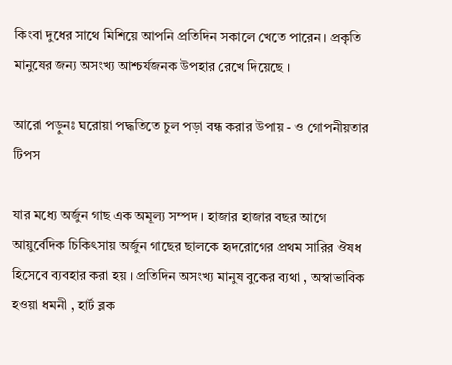কিংবা দুধের সাথে মিশিয়ে আপনি প্রতিদিন সকালে খেতে পারেন। প্রকৃতি মানুষের জন্য অসংখ্য আশ্চর্যজনক উপহার রেখে দিয়েছে ।

আরো পড়ুনঃ ঘরোয়া পদ্ধতিতে চুল পড়া বন্ধ করার উপায় - ও গোপনীয়তার টিপস

যার মধ্যে অর্জুন গাছ এক অমূল্য সম্পদ । হাজার হাজার বছর আগে আয়ুর্বেদিক চিকিৎসায় অর্জুন গাছের ছালকে হৃদরোগের প্রথম সারির ঔষধ হিসেবে ব্যবহার করা হয় । প্রতিদিন অসংখ্য মানুষ বুকের ব্যথা , অস্বাভাবিক হওয়া ধমনী , হার্ট ব্লক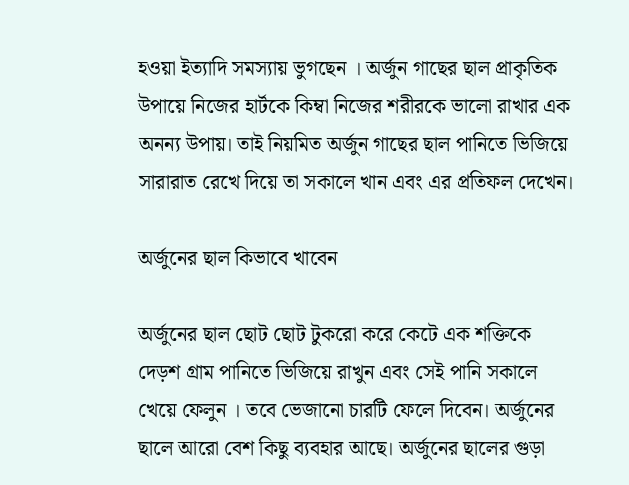হওয়া ইত্যাদি সমস্যায় ভুগছেন । অর্জুন গাছের ছাল প্রাকৃতিক উপায়ে নিজের হার্টকে কিম্বা নিজের শরীরকে ভালো রাখার এক অনন্য উপায়। তাই নিয়মিত অর্জুন গাছের ছাল পানিতে ভিজিয়ে সারারাত রেখে দিয়ে তা সকালে খান এবং এর প্রতিফল দেখেন।

অর্জুনের ছাল কিভাবে খাবেন

অর্জুনের ছাল ছোট ছোট টুকরো করে কেটে এক শক্তিকে দেড়শ গ্রাম পানিতে ভিজিয়ে রাখুন এবং সেই পানি সকালে খেয়ে ফেলুন । তবে ভেজানো চারটি ফেলে দিবেন। অর্জুনের ছালে আরো বেশ কিছু ব্যবহার আছে। অর্জুনের ছালের গুড়া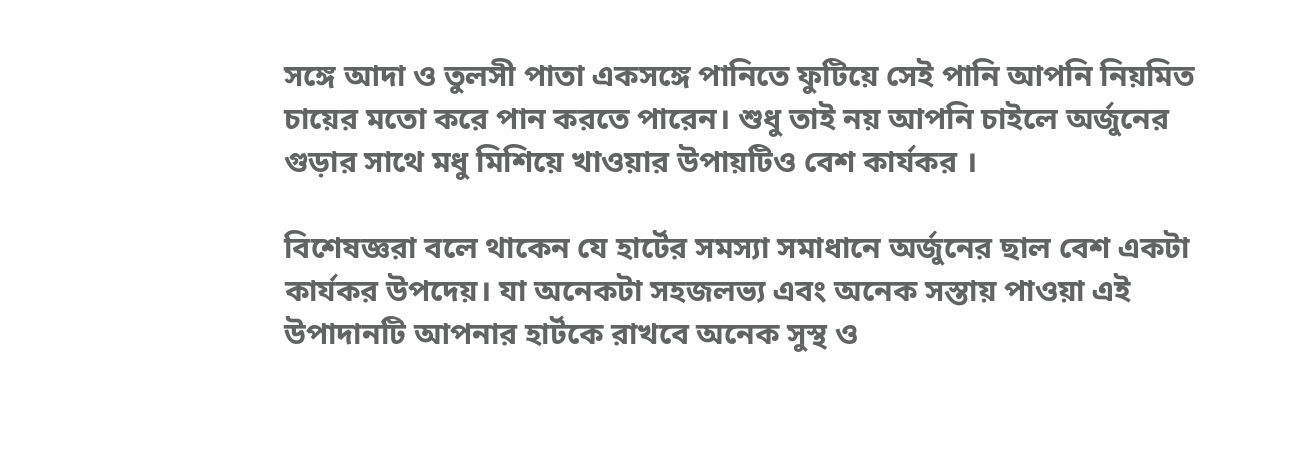সঙ্গে আদা ও তুলসী পাতা একসঙ্গে পানিতে ফুটিয়ে সেই পানি আপনি নিয়মিত চায়ের মতো করে পান করতে পারেন। শুধু তাই নয় আপনি চাইলে অর্জুনের গুড়ার সাথে মধু মিশিয়ে খাওয়ার উপায়টিও বেশ কার্যকর ।

বিশেষজ্ঞরা বলে থাকেন যে হার্টের সমস্যা সমাধানে অর্জুনের ছাল বেশ একটা কার্যকর উপদেয়। যা অনেকটা সহজলভ্য এবং অনেক সস্তায় পাওয়া এই উপাদানটি আপনার হার্টকে রাখবে অনেক সুস্থ ও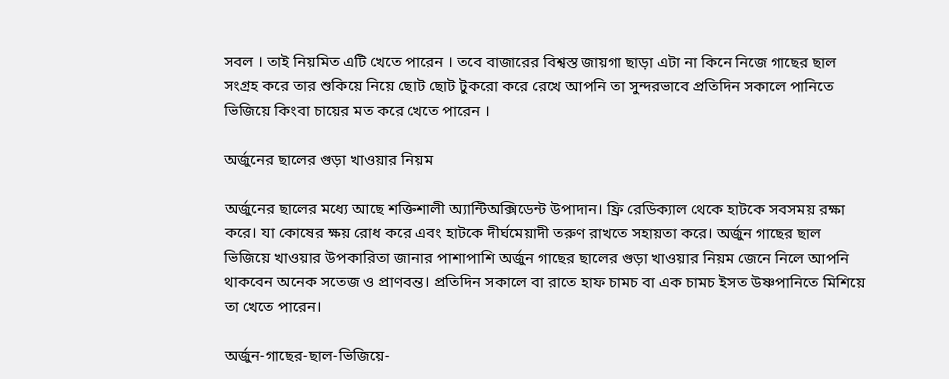সবল । তাই নিয়মিত এটি খেতে পারেন । তবে বাজারের বিশ্বস্ত জায়গা ছাড়া এটা না কিনে নিজে গাছের ছাল সংগ্রহ করে তার শুকিয়ে নিয়ে ছোট ছোট টুকরো করে রেখে আপনি তা সুন্দরভাবে প্রতিদিন সকালে পানিতে ভিজিয়ে কিংবা চায়ের মত করে খেতে পারেন ।

অর্জুনের ছালের গুড়া খাওয়ার নিয়ম

অর্জুনের ছালের মধ্যে আছে শক্তিশালী অ্যান্টিঅক্সিডেন্ট উপাদান। ফ্রি রেডিক্যাল থেকে হাটকে সবসময় রক্ষা করে। যা কোষের ক্ষয় রোধ করে এবং হাটকে দীর্ঘমেয়াদী তরুণ রাখতে সহায়তা করে। অর্জুন গাছের ছাল ভিজিয়ে খাওয়ার উপকারিতা জানার পাশাপাশি অর্জুন গাছের ছালের গুড়া খাওয়ার নিয়ম জেনে নিলে আপনি থাকবেন অনেক সতেজ ও প্রাণবন্ত। প্রতিদিন সকালে বা রাতে হাফ চামচ বা এক চামচ ইসত উষ্ণপানিতে মিশিয়ে তা খেতে পারেন।

অর্জুন-গাছের-ছাল-ভিজিয়ে-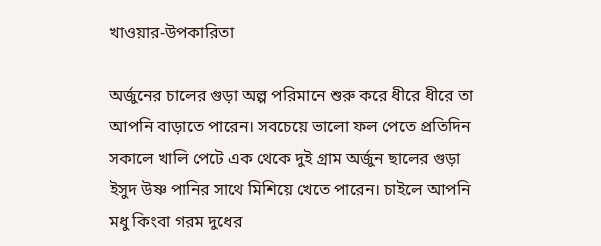খাওয়ার-উপকারিতা

অর্জুনের চালের গুড়া অল্প পরিমানে শুরু করে ধীরে ধীরে তা আপনি বাড়াতে পারেন। সবচেয়ে ভালো ফল পেতে প্রতিদিন সকালে খালি পেটে এক থেকে দুই গ্রাম অর্জুন ছালের গুড়া ইসুদ উষ্ণ পানির সাথে মিশিয়ে খেতে পারেন। চাইলে আপনি মধু কিংবা গরম দুধের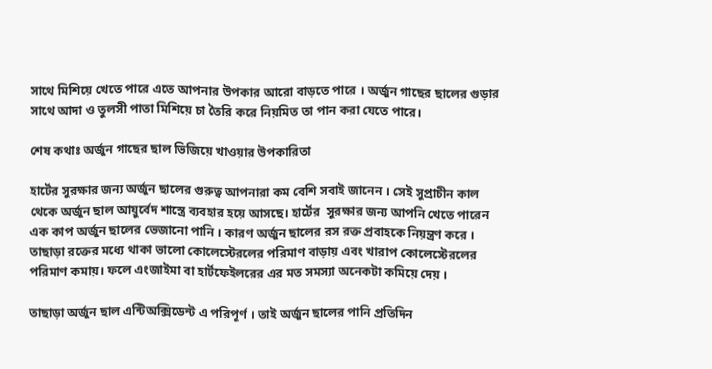সাথে মিশিয়ে খেতে পারে এতে আপনার উপকার আরো বাড়তে পারে । অর্জুন গাছের ছালের গুড়ার সাথে আদা ও তুলসী পাতা মিশিয়ে চা তৈরি করে নিয়মিত তা পান করা যেতে পারে।

শেষ কথাঃ অর্জুন গাছের ছাল ভিজিয়ে খাওয়ার উপকারিতা

হার্টের সুরক্ষার জন্য অর্জুন ছালের গুরুত্ব আপনারা কম বেশি সবাই জানেন । সেই সুপ্রাচীন কাল থেকে অর্জুন ছাল আয়ুর্বেদ শাস্ত্রে ব্যবহার হয়ে আসছে। হার্টের  সুরক্ষার জন্য আপনি খেতে পারেন এক কাপ অর্জুন ছালের ভেজানো পানি । কারণ অর্জুন ছালের রস রক্ত প্রবাহকে নিয়ন্ত্রণ করে । তাছাড়া রক্তের মধ্যে থাকা ভালো কোলেস্টেরলের পরিমাণ বাড়ায় এবং খারাপ কোলেস্টেরলের পরিমাণ কমায়। ফলে এংজাইমা বা হার্টফেইলরের এর মত সমস্যা অনেকটা কমিয়ে দেয় ।

তাছাড়া অর্জুন ছাল এন্টিঅক্সিডেন্ট এ পরিপূর্ণ । তাই অর্জুন ছালের পানি প্রতিদিন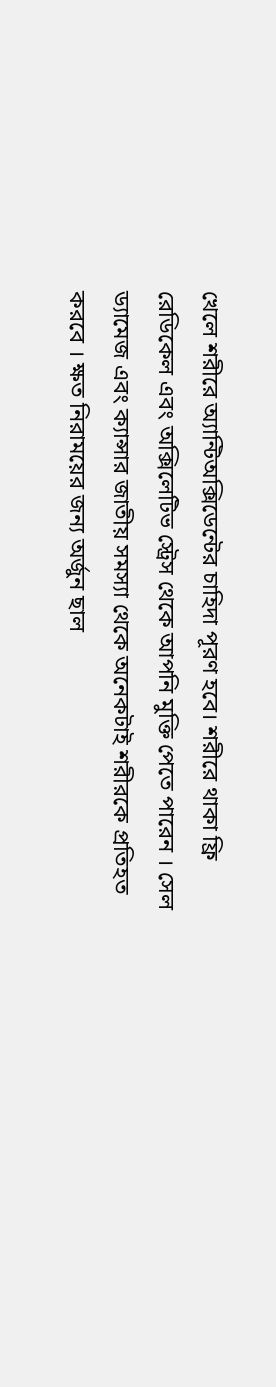খেলে শরীরে অ্যান্টিঅক্সিডেন্টের চাহিদা পূরণ হবে। শরীরে থাকা ফ্রি রেডিকেল এবং অক্সিলেটিভ স্ট্রেস থেকে আপনি মুক্তি পেতে পারেন । সেল ড্যামেজ এবং ক্যান্সার জাতীয় সমস্যা থেকে অনেকটাই শরীরকে প্রতিহত করবে । ক্ষত নিরাময়ের জন্য অর্জুন ছাল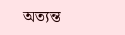অত্যন্ত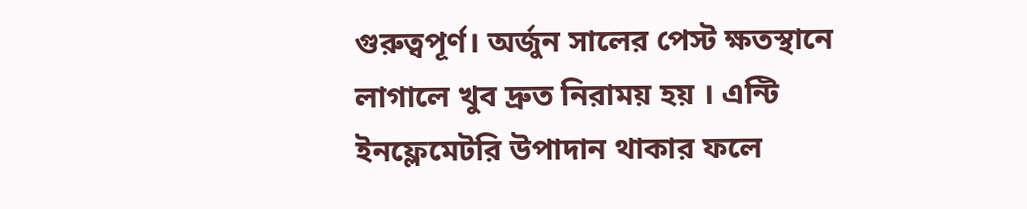গুরুত্বপূর্ণ। অর্জুন সালের পেস্ট ক্ষতস্থানে লাগালে খুব দ্রুত নিরাময় হয় । এন্টি ইনফ্লেমেটরি উপাদান থাকার ফলে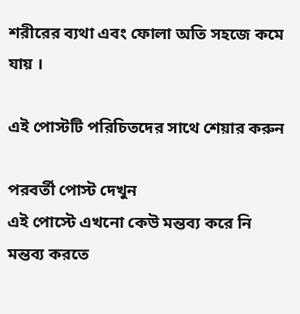শরীরের ব্যথা এবং ফোলা অতি সহজে কমে যায় ।

এই পোস্টটি পরিচিতদের সাথে শেয়ার করুন

পরবর্তী পোস্ট দেখুন
এই পোস্টে এখনো কেউ মন্তব্য করে নি
মন্তব্য করতে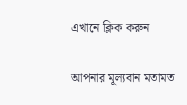এখানে ক্লিক করুন

আপনার মূল্যবান মতামত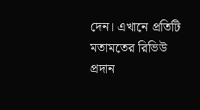দেন। এখানে প্রতিটি মতামতের রিভিউ প্রদান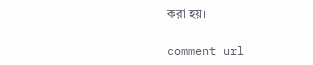করা হয়।

comment url